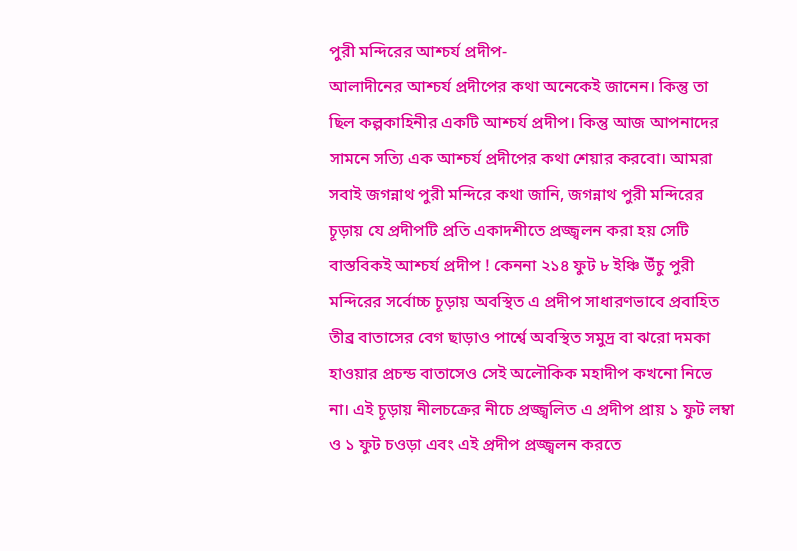পুরী মন্দিরের আশ্চর্য প্রদীপ-
আলাদীনের আশ্চর্য প্রদীপের কথা অনেকেই জানেন। কিন্তু তা ছিল কল্পকাহিনীর একটি আশ্চর্য প্রদীপ। কিন্তু আজ আপনাদের সামনে সত্যি এক আশ্চর্য প্রদীপের কথা শেয়ার করবো। আমরা সবাই জগন্নাথ পুরী মন্দিরে কথা জানি, জগন্নাথ পুরী মন্দিরের চূড়ায় যে প্রদীপটি প্রতি একাদশীতে প্রজ্জ্বলন করা হয় সেটি বাস্তবিকই আশ্চর্য প্রদীপ ! কেননা ২১৪ ফুট ৮ ইঞ্চি উঁচু পুরী মন্দিরের সর্বোচ্চ চূড়ায় অবস্থিত এ প্রদীপ সাধারণভাবে প্রবাহিত তীব্র বাতাসের বেগ ছাড়াও পার্শ্বে অবস্থিত সমুদ্র বা ঝরো দমকা হাওয়ার প্রচন্ড বাতাসেও সেই অলৌকিক মহাদীপ কখনো নিভে না। এই চূড়ায় নীলচক্রের নীচে প্রজ্জ্বলিত এ প্রদীপ প্রায় ১ ফুট লম্বা ও ১ ফুট চওড়া এবং এই প্রদীপ প্রজ্জ্বলন করতে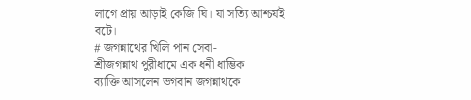লাগে প্রায় আড়াই কেজি ঘি। যা সত্যি আশ্চর্যই বটে।
# জগন্নাথের খিলি পান সেবা-
শ্রীজগন্নাথ পুরীধামে এক ধনী ধাম্ভিক
ব্যাক্তি আসলেন ভগবান জগন্নাথকে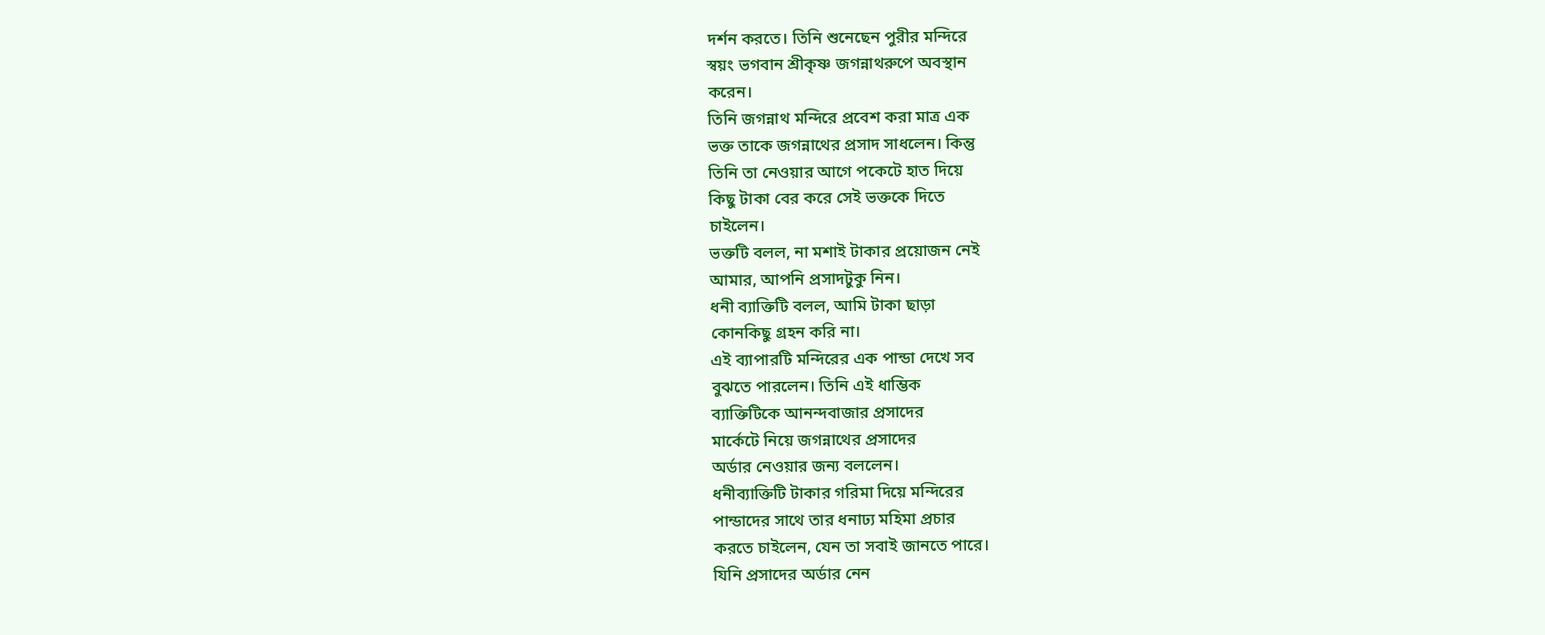দর্শন করতে। তিনি শুনেছেন পুরীর মন্দিরে
স্বয়ং ভগবান শ্রীকৃষ্ণ জগন্নাথরুপে অবস্থান
করেন।
তিনি জগন্নাথ মন্দিরে প্রবেশ করা মাত্র এক
ভক্ত তাকে জগন্নাথের প্রসাদ সাধলেন। কিন্তু
তিনি তা নেওয়ার আগে পকেটে হাত দিয়ে
কিছু টাকা বের করে সেই ভক্তকে দিতে
চাইলেন।
ভক্তটি বলল, না মশাই টাকার প্রয়োজন নেই
আমার, আপনি প্রসাদটুকু নিন।
ধনী ব্যাক্তিটি বলল, আমি টাকা ছাড়া
কোনকিছু গ্রহন করি না।
এই ব্যাপারটি মন্দিরের এক পান্ডা দেখে সব
বুঝতে পারলেন। তিনি এই ধাম্ভিক
ব্যাক্তিটিকে আনন্দবাজার প্রসাদের
মার্কেটে নিয়ে জগন্নাথের প্রসাদের
অর্ডার নেওয়ার জন্য বললেন।
ধনীব্যাক্তিটি টাকার গরিমা দিয়ে মন্দিরের
পান্ডাদের সাথে তার ধনাঢ্য মহিমা প্রচার
করতে চাইলেন, যেন তা সবাই জানতে পারে।
যিনি প্রসাদের অর্ডার নেন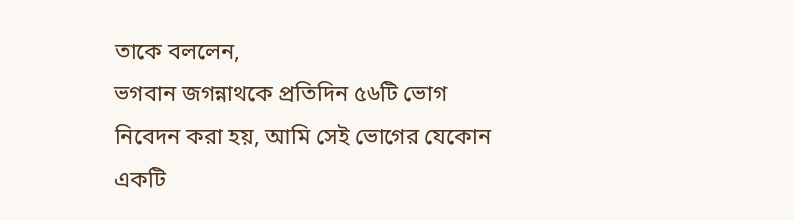তাকে বললেন,
ভগবান জগন্নাথকে প্রতিদিন ৫৬টি ভোগ
নিবেদন করা হয়, আমি সেই ভোগের যেকোন
একটি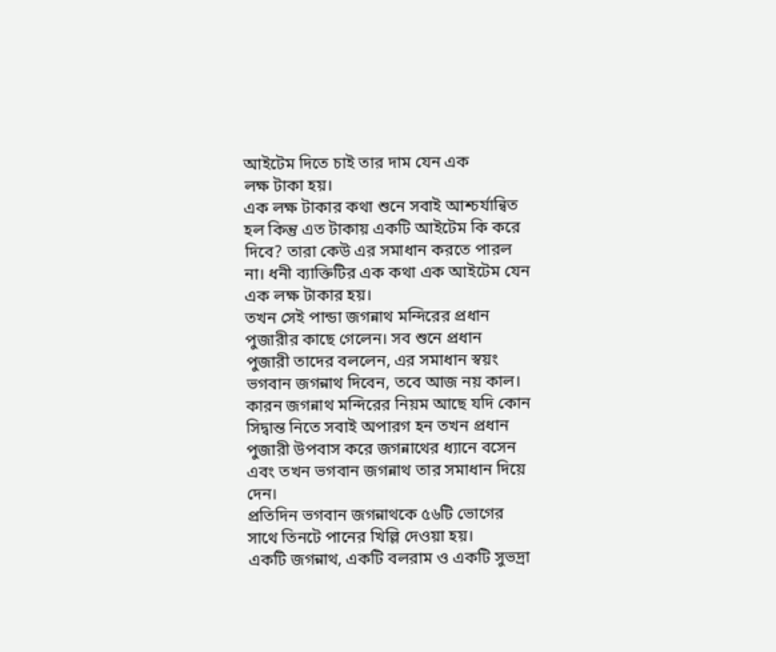আইটেম দিতে চাই তার দাম যেন এক
লক্ষ টাকা হয়।
এক লক্ষ টাকার কথা শুনে সবাই আশ্চর্যান্বিত
হল কিন্তু এত টাকায় একটি আইটেম কি করে
দিবে? তারা কেউ এর সমাধান করতে পারল
না। ধনী ব্যাক্তিটির এক কথা এক আইটেম যেন
এক লক্ষ টাকার হয়।
তখন সেই পান্ডা জগন্নাথ মন্দিরের প্রধান
পুজারীর কাছে গেলেন। সব শুনে প্রধান
পুজারী তাদের বললেন, এর সমাধান স্বয়ং
ভগবান জগন্নাথ দিবেন, তবে আজ নয় কাল।
কারন জগন্নাথ মন্দিরের নিয়ম আছে যদি কোন
সিদ্বান্ত নিতে সবাই অপারগ হন তখন প্রধান
পুজারী উপবাস করে জগন্নাথের ধ্যানে বসেন
এবং তখন ভগবান জগন্নাথ তার সমাধান দিয়ে
দেন।
প্রতিদিন ভগবান জগন্নাথকে ৫৬টি ভোগের
সাথে তিনটে পানের খিল্লি দেওয়া হয়।
একটি জগন্নাথ, একটি বলরাম ও একটি সুভদ্রা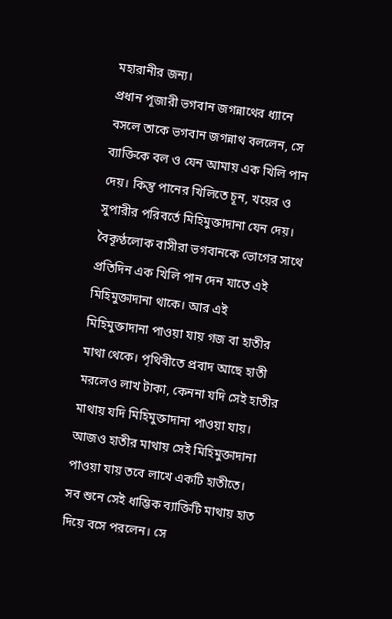মহারানীর জন্য।
প্রধান পূজারী ভগবান জগন্নাথের ধ্যানে
বসলে তাকে ভগবান জগন্নাথ বললেন, সে
ব্যাক্তিকে বল ও যেন আমায় এক খিলি পান
দেয়। কিন্তু পানের খিলিতে চূন, খয়ের ও
সুপারীর পরিবর্তে মিহিমুক্তাদানা যেন দেয়।
বৈকূণ্ঠলোক বাসীরা ভগবানকে ভোগের সাথে
প্রতিদিন এক খিলি পান দেন যাতে এই
মিহিমুক্তাদানা থাকে। আর এই
মিহিমুক্তাদানা পাওয়া যায় গজ বা হাতীর
মাথা থেকে। পৃথিবীতে প্রবাদ আছে হাতী
মরলেও লাখ টাকা, কেননা যদি সেই হাতীর
মাথায় যদি মিহিমুক্তাদানা পাওয়া যায়।
আজও হাতীর মাথায় সেই মিহিমুক্তাদানা
পাওয়া যায় তবে লাখে একটি হাতীতে।
সব শুনে সেই ধাম্ভিক ব্যাক্তিটি মাথায় হাত
দিয়ে বসে পরলেন। সে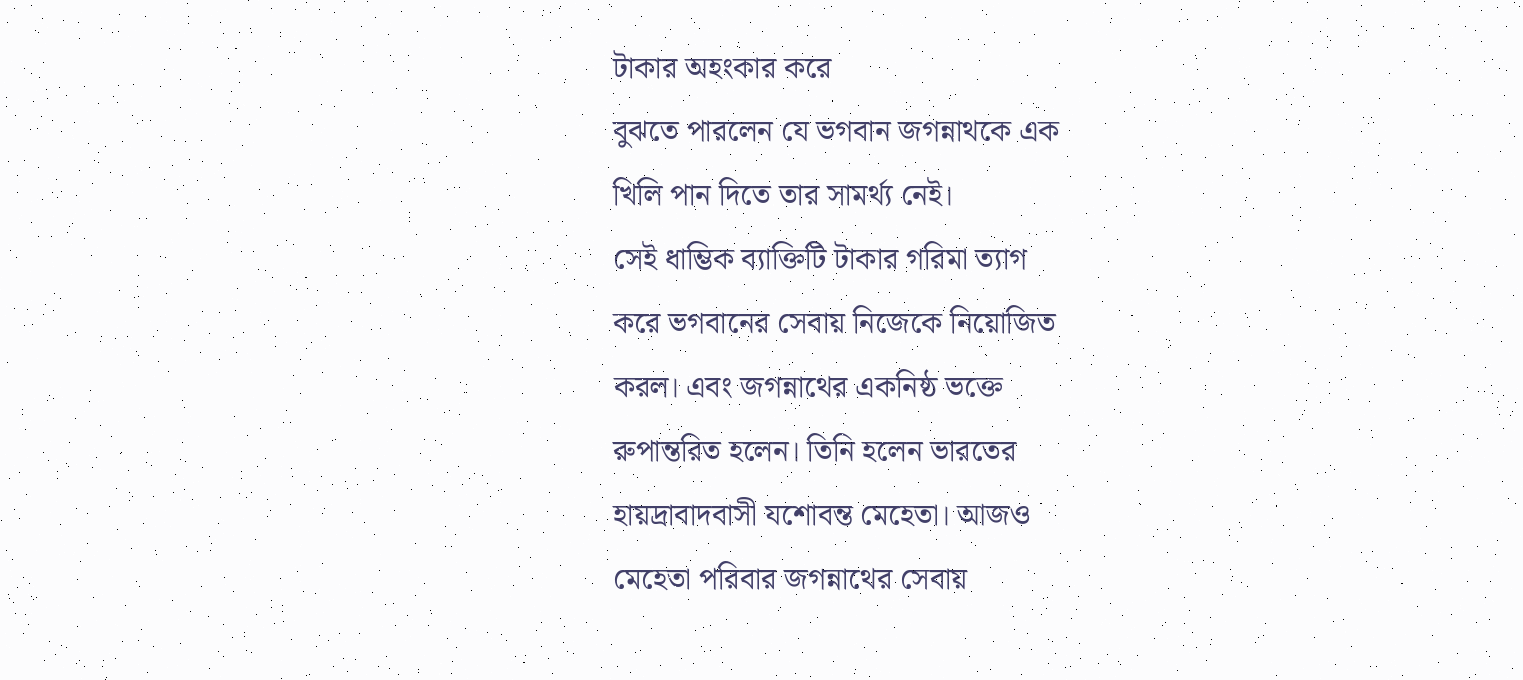টাকার অহংকার করে
বুঝতে পারলেন যে ভগবান জগন্নাথকে এক
খিলি পান দিতে তার সামর্থ্য নেই।
সেই ধাম্ভিক ব্যাক্তিটি টাকার গরিমা ত্যাগ
করে ভগবানের সেবায় নিজেকে নিয়োজিত
করল। এবং জগন্নাথের একনিষ্ঠ ভক্তে
রুপান্তরিত হলেন। তিনি হলেন ভারতের
হায়দ্রাবাদবাসী যশোবন্ত মেহেতা। আজও
মেহেতা পরিবার জগন্নাথের সেবায়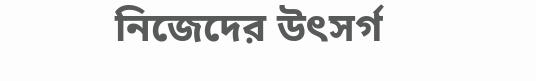নিজেদের উৎসর্গ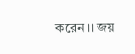করেন।। জয়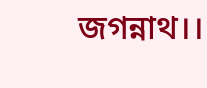জগন্নাথ।।